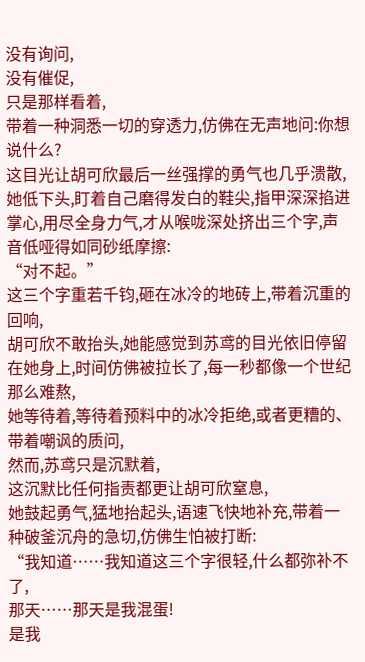没有询问,
没有催促,
只是那样看着,
带着一种洞悉一切的穿透力,仿佛在无声地问:你想说什么?
这目光让胡可欣最后一丝强撑的勇气也几乎溃散,
她低下头,盯着自己磨得发白的鞋尖,指甲深深掐进掌心,用尽全身力气,才从喉咙深处挤出三个字,声音低哑得如同砂纸摩擦:
“对不起。”
这三个字重若千钧,砸在冰冷的地砖上,带着沉重的回响,
胡可欣不敢抬头,她能感觉到苏鸢的目光依旧停留在她身上,时间仿佛被拉长了,每一秒都像一个世纪那么难熬,
她等待着,等待着预料中的冰冷拒绝,或者更糟的、带着嘲讽的质问,
然而,苏鸢只是沉默着,
这沉默比任何指责都更让胡可欣窒息,
她鼓起勇气,猛地抬起头,语速飞快地补充,带着一种破釜沉舟的急切,仿佛生怕被打断:
“我知道……我知道这三个字很轻,什么都弥补不了,
那天……那天是我混蛋!
是我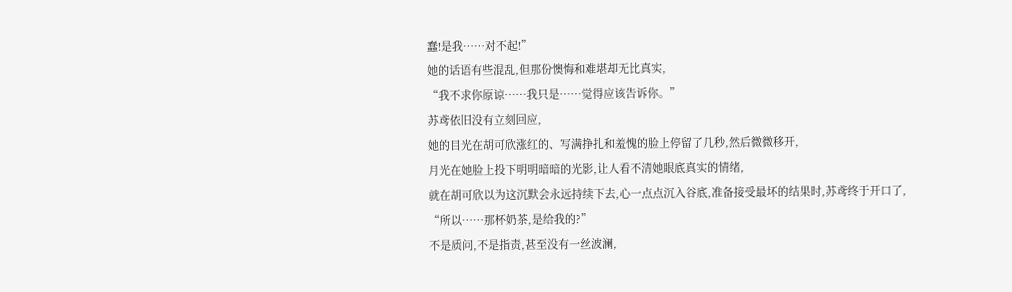蠢!是我……对不起!”
她的话语有些混乱,但那份懊悔和难堪却无比真实,
“我不求你原谅……我只是……觉得应该告诉你。”
苏鸢依旧没有立刻回应,
她的目光在胡可欣涨红的、写满挣扎和羞愧的脸上停留了几秒,然后微微移开,
月光在她脸上投下明明暗暗的光影,让人看不清她眼底真实的情绪,
就在胡可欣以为这沉默会永远持续下去,心一点点沉入谷底,准备接受最坏的结果时,苏鸢终于开口了,
“所以……那杯奶茶,是给我的?”
不是质问,不是指责,甚至没有一丝波澜,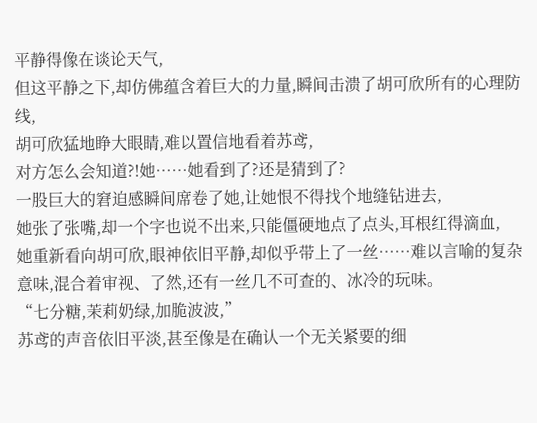平静得像在谈论天气,
但这平静之下,却仿佛蕴含着巨大的力量,瞬间击溃了胡可欣所有的心理防线,
胡可欣猛地睁大眼睛,难以置信地看着苏鸢,
对方怎么会知道?!她……她看到了?还是猜到了?
一股巨大的窘迫感瞬间席卷了她,让她恨不得找个地缝钻进去,
她张了张嘴,却一个字也说不出来,只能僵硬地点了点头,耳根红得滴血,
她重新看向胡可欣,眼神依旧平静,却似乎带上了一丝……难以言喻的复杂意味,混合着审视、了然,还有一丝几不可查的、冰冷的玩味。
“七分糖,茉莉奶绿,加脆波波,”
苏鸢的声音依旧平淡,甚至像是在确认一个无关紧要的细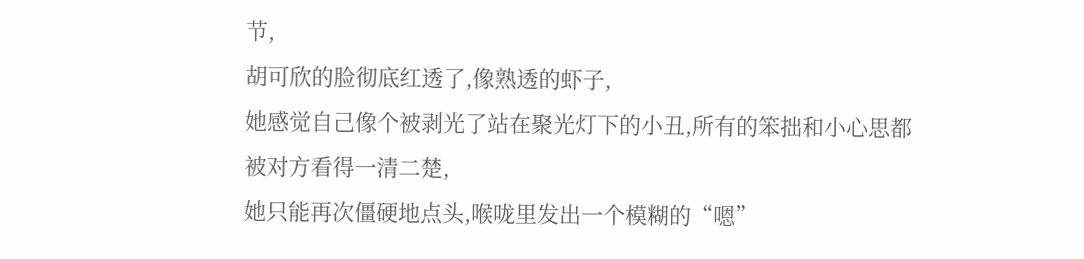节,
胡可欣的脸彻底红透了,像熟透的虾子,
她感觉自己像个被剥光了站在聚光灯下的小丑,所有的笨拙和小心思都被对方看得一清二楚,
她只能再次僵硬地点头,喉咙里发出一个模糊的“嗯”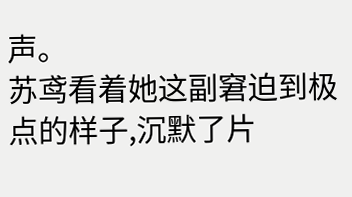声。
苏鸢看着她这副窘迫到极点的样子,沉默了片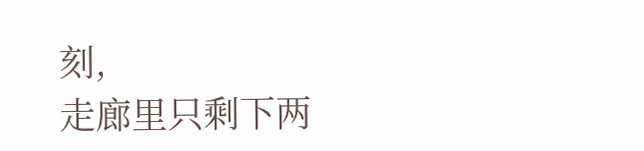刻,
走廊里只剩下两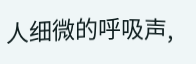人细微的呼吸声,